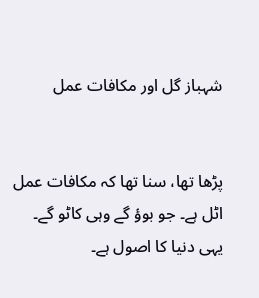شہباز گل اور مکافات عمل


پڑھا تھا، سنا تھا کہ مکافات عمل اٹل ہے۔ جو بوؤ گے وہی کاٹو گے۔ یہی دنیا کا اصول ہے۔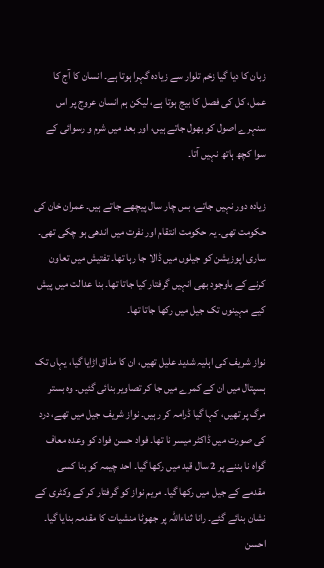زبان کا دیا گیا زخم تلوار سے زیادہ گہرا ہوتا ہے۔ انسان کا آج کا عمل، کل کی فصل کا بیج ہوتا ہے، لیکن ہم انسان عروج پر اس سنہرے اصول کو بھول جاتے ہیں، اور بعد میں شرم و رسوائی کے سوا کچھ ہاتھ نہیں آتا۔

زیادہ دور نہیں جاتے، بس چار سال پیچھے جاتے ہیں۔ عمران خان کی حکومت تھی۔ یہ حکومت انتقام اور نفرت میں اندھی ہو چکی تھی۔ ساری اپوزیشن کو جیلوں میں ڈالا جا رہا تھا۔ تفتیش میں تعاون کرنے کے باوجود بھی انہیں گرفتار کیا جاتا تھا۔ بنا عدالت میں پیش کیے مہینوں تک جیل میں رکھا جاتا تھا۔

نواز شریف کی اہلیہ شدید علیل تھیں، ان کا مذاق اڑایا گیا، یہاں تک ہسپتال میں ان کے کمرے میں جا کر تصاویر بنائی گئیں۔ وہ بستر مرگ پر تھیں، کہا گیا ڈرامہ کر رہیں۔ نواز شریف جیل میں تھے، درد کی صورت میں ڈاکٹر میسر نا تھا۔ فواد حسن فواد کو وعدہ معاف گواہ نا بننے پر 2 سال قید میں رکھا گیا۔ احد چیمہ کو بنا کسی مقدمے کے جیل میں رکھا گیا۔ مریم نواز کو گرفتار کر کے وکٹری کے نشان بنائے گئے۔ رانا ثناءاللہ پر جھوٹا منشیات کا مقدمہ بنایا گیا۔ احسن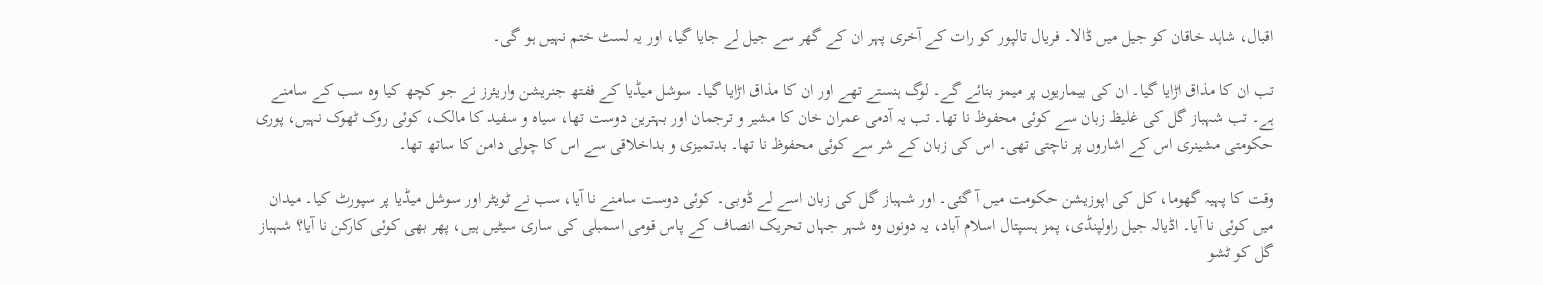اقبال، شاہد خاقان کو جیل میں ڈالا۔ فریال تالپور کو رات کے آخری پہر ان کے گھر سے جیل لے جایا گیا، اور یہ لسٹ ختم نہیں ہو گی۔

تب ان کا مذاق اڑایا گیا۔ ان کی بیماریوں پر میمز بنائے گے۔ لوگ ہنستے تھے اور ان کا مذاق اڑایا گیا۔ سوشل میڈیا کے ففتھ جنریشن واریئرز نے جو کچھ کیا وہ سب کے سامنے ہے۔ تب شہباز گل کی غلیظ زبان سے کوئی محفوظ نا تھا۔ تب یہ آدمی عمران خان کا مشیر و ترجمان اور بہترین دوست تھا، سیاہ و سفید کا مالک، کوئی روک ٹھوک نہیں، پوری حکومتی مشینری اس کے اشاروں پر ناچتی تھی۔ اس کی زبان کے شر سے کوئی محفوظ نا تھا۔ بدتمیزی و بداخلاقی سے اس کا چولی دامن کا ساتھ تھا۔

وقت کا پہیہ گھوما، کل کی اپوزیشن حکومت میں آ گئی۔ اور شہباز گل کی زبان اسے لے ڈوبی۔ کوئی دوست سامنے نا آیا، سب نے ٹویٹر اور سوشل میڈیا پر سپورٹ کیا۔ میدان میں کوئی نا آیا۔ اڈیالہ جیل راولپنڈی، پمز ہسپتال اسلام آباد، یہ دونوں وہ شہر جہاں تحریک انصاف کے پاس قومی اسمبلی کی ساری سیٹیں ہیں، پھر بھی کوئی کارکن نا آیا؟ شہباز گل کو ٹشو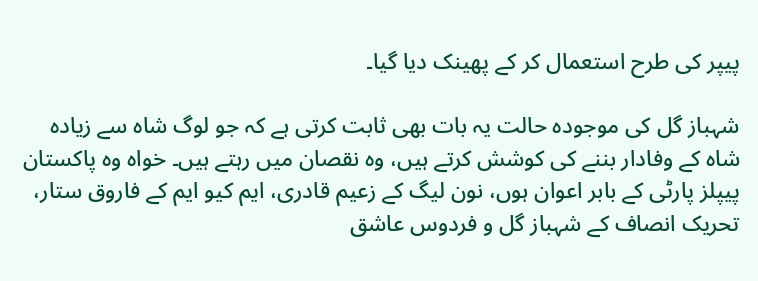پیپر کی طرح استعمال کر کے پھینک دیا گیا۔

شہباز گل کی موجودہ حالت یہ بات بھی ثابت کرتی ہے کہ جو لوگ شاہ سے زیادہ شاہ کے وفادار بننے کی کوشش کرتے ہیں، وہ نقصان میں رہتے ہیں۔ خواہ وہ پاکستان پیپلز پارٹی کے بابر اعوان ہوں، نون لیگ کے زعیم قادری، ایم کیو ایم کے فاروق ستار، تحریک انصاف کے شہباز گل و فردوس عاشق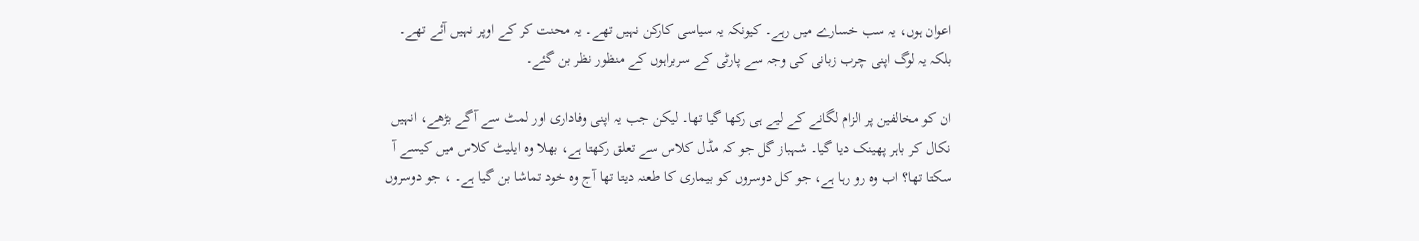اعوان ہوں، یہ سب خسارے میں رہے۔ کیونکہ یہ سیاسی کارکن نہیں تھے۔ یہ محنت کر کے اوپر نہیں آئے تھے۔ بلکہ یہ لوگ اپنی چرب زبانی کی وجہ سے پارٹی کے سربراہوں کے منظور نظر بن گئے۔

ان کو مخالفین پر الزام لگانے کے لیے ہی رکھا گیا تھا۔ لیکن جب یہ اپنی وفاداری اور لمٹ سے آگے بڑھے، انہیں نکال کر باہر پھینک دیا گیا۔ شہباز گل جو کہ مڈل کلاس سے تعلق رکھتا ہے، بھلا وہ ایلیٹ کلاس میں کیسے آ سکتا تھا؟ اب وہ رو رہا ہے، جو کل دوسروں کو بیماری کا طعنہ دیتا تھا آج وہ خود تماشا بن گیا ہے۔ ، جو دوسروں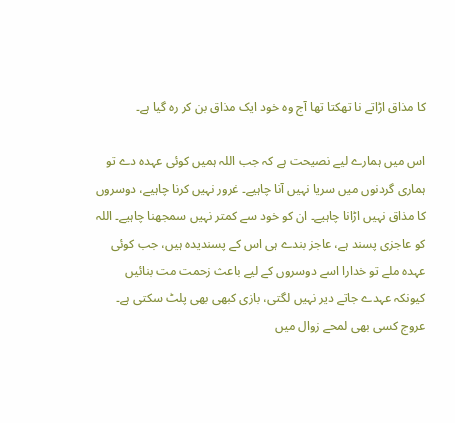کا مذاق اڑاتے نا تھکتا تھا آج وہ خود ایک مذاق بن کر رہ گیا ہے۔

اس میں ہمارے لیے نصیحت ہے کہ جب اللہ ہمیں کوئی عہدہ دے تو ہماری گردنوں میں سریا نہیں آنا چاہیے۔ غرور نہیں کرنا چاہیے، دوسروں کا مذاق نہیں اڑانا چاہیے۔ ان کو خود سے کمتر نہیں سمجھنا چاہیے۔ اللہ کو عاجزی پسند ہے، عاجز بندے ہی اس کے پسندیدہ ہیں، جب کوئی عہدہ ملے تو خدارا اسے دوسروں کے لیے باعث زحمت مت بنائیں کیونکہ عہدے جاتے دیر نہیں لگتی، بازی کبھی بھی پلٹ سکتی ہے۔ عروج کسی بھی لمحے زوال میں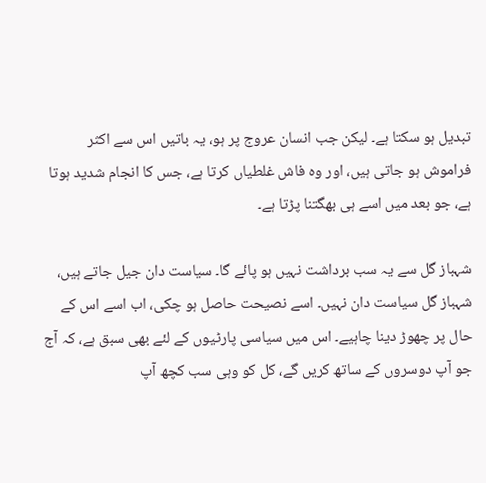تبدیل ہو سکتا ہے۔ لیکن جب انسان عروج پر ہو، یہ باتیں اس سے اکثر فراموش ہو جاتی ہیں، اور وہ فاش غلطیاں کرتا ہے، جس کا انجام شدید ہوتا ہے، جو بعد میں اسے ہی بھگتنا پڑتا ہے۔

شہباز گل سے یہ سب برداشت نہیں ہو پائے گا۔ سیاست دان جیل جاتے ہیں، شہباز گل سیاست دان نہیں۔ اسے نصیحت حاصل ہو چکی، اب اسے اس کے حال پر چھوڑ دینا چاہیے۔ اس میں سیاسی پارٹیوں کے لئے بھی سبق ہے، کہ آج جو آپ دوسروں کے ساتھ کریں گے، کل کو وہی سب کچھ آپ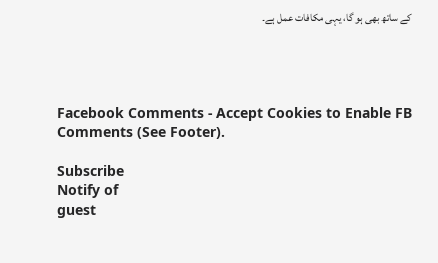کے ساتھ بھی ہو گا، یہی مکافات عمل ہے۔




Facebook Comments - Accept Cookies to Enable FB Comments (See Footer).

Subscribe
Notify of
guest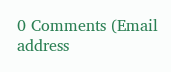0 Comments (Email address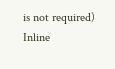is not required)
Inline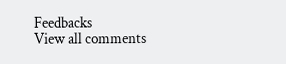Feedbacks
View all comments